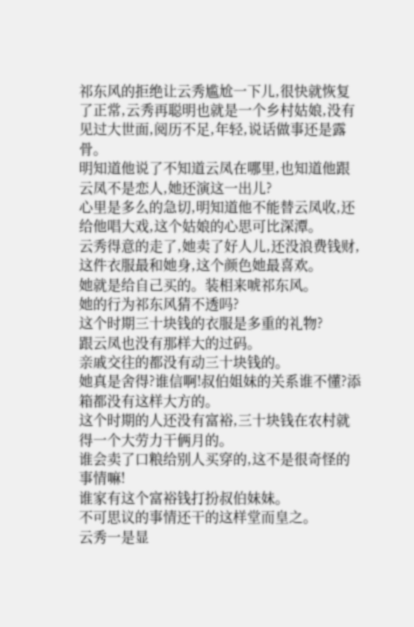祁东风的拒绝让云秀尴尬一下儿,很快就恢复了正常,云秀再聪明也就是一个乡村姑娘,没有见过大世面,阅历不足,年轻,说话做事还是露骨。
明知道他说了不知道云凤在哪里,也知道他跟云凤不是恋人,她还演这一出儿?
心里是多么的急切,明知道他不能替云凤收,还给他唱大戏,这个姑娘的心思可比深潭。
云秀得意的走了,她卖了好人儿,还没浪费钱财,这件衣服最和她身,这个颜色她最喜欢。
她就是给自己买的。装相来唬祁东风。
她的行为祁东风猜不透吗?
这个时期三十块钱的衣服是多重的礼物?
跟云凤也没有那样大的过码。
亲戚交往的都没有动三十块钱的。
她真是舍得?谁信啊!叔伯姐妹的关系谁不懂?添箱都没有这样大方的。
这个时期的人还没有富裕,三十块钱在农村就得一个大劳力干俩月的。
谁会卖了口粮给别人买穿的,这不是很奇怪的事情嘛!
谁家有这个富裕钱打扮叔伯妹妹。
不可思议的事情还干的这样堂而皇之。
云秀一是显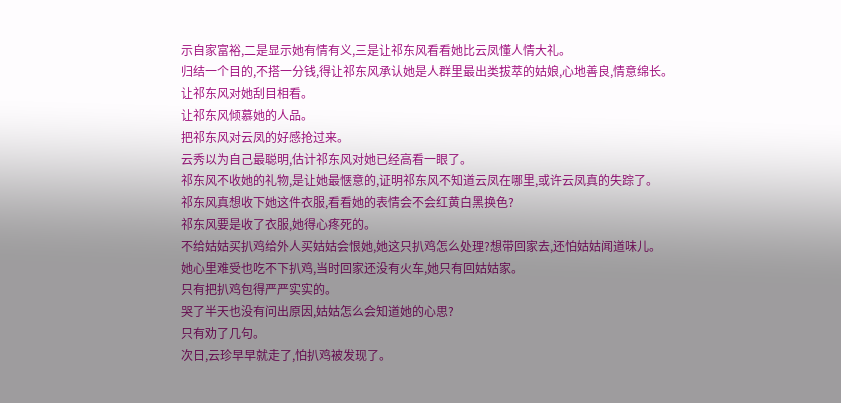示自家富裕,二是显示她有情有义,三是让祁东风看看她比云凤懂人情大礼。
归结一个目的,不搭一分钱,得让祁东风承认她是人群里最出类拔萃的姑娘,心地善良,情意绵长。
让祁东风对她刮目相看。
让祁东风倾慕她的人品。
把祁东风对云凤的好感抢过来。
云秀以为自己最聪明,估计祁东风对她已经高看一眼了。
祁东风不收她的礼物,是让她最惬意的,证明祁东风不知道云凤在哪里,或许云凤真的失踪了。
祁东风真想收下她这件衣服,看看她的表情会不会红黄白黑换色?
祁东风要是收了衣服,她得心疼死的。
不给姑姑买扒鸡给外人买姑姑会恨她,她这只扒鸡怎么处理?想带回家去,还怕姑姑闻道味儿。
她心里难受也吃不下扒鸡,当时回家还没有火车,她只有回姑姑家。
只有把扒鸡包得严严实实的。
哭了半天也没有问出原因,姑姑怎么会知道她的心思?
只有劝了几句。
次日,云珍早早就走了,怕扒鸡被发现了。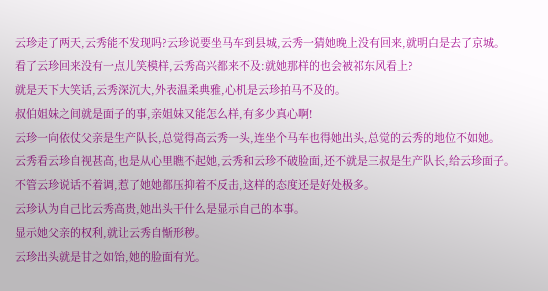云珍走了两天,云秀能不发现吗?云珍说要坐马车到县城,云秀一猜她晚上没有回来,就明白是去了京城。
看了云珍回来没有一点儿笑模样,云秀高兴都来不及:就她那样的也会被祁东风看上?
就是天下大笑话,云秀深沉大,外表温柔典雅,心机是云珍拍马不及的。
叔伯姐妹之间就是面子的事,亲姐妹又能怎么样,有多少真心啊!
云珍一向依仗父亲是生产队长,总觉得高云秀一头,连坐个马车也得她出头,总觉的云秀的地位不如她。
云秀看云珍自视甚高,也是从心里瞧不起她,云秀和云珍不破脸面,还不就是三叔是生产队长,给云珍面子。
不管云珍说话不着调,惹了她她都压抑着不反击,这样的态度还是好处极多。
云珍认为自己比云秀高贵,她出头干什么是显示自己的本事。
显示她父亲的权利,就让云秀自惭形秽。
云珍出头就是甘之如饴,她的脸面有光。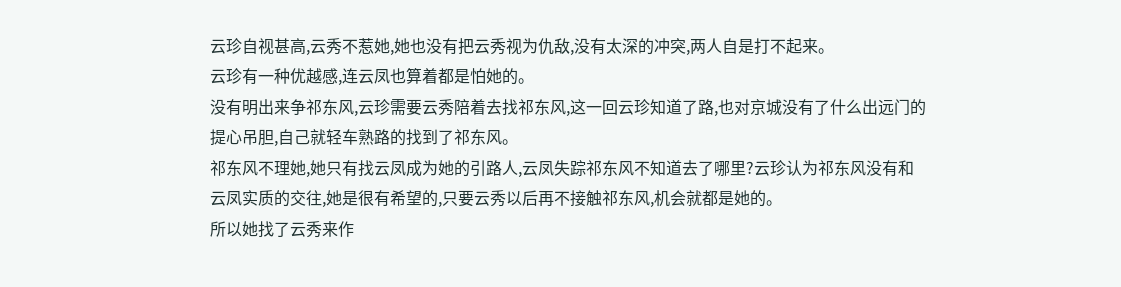云珍自视甚高,云秀不惹她,她也没有把云秀视为仇敌,没有太深的冲突,两人自是打不起来。
云珍有一种优越感,连云凤也算着都是怕她的。
没有明出来争祁东风,云珍需要云秀陪着去找祁东风,这一回云珍知道了路,也对京城没有了什么出远门的提心吊胆,自己就轻车熟路的找到了祁东风。
祁东风不理她,她只有找云凤成为她的引路人,云凤失踪祁东风不知道去了哪里?云珍认为祁东风没有和云凤实质的交往,她是很有希望的,只要云秀以后再不接触祁东风,机会就都是她的。
所以她找了云秀来作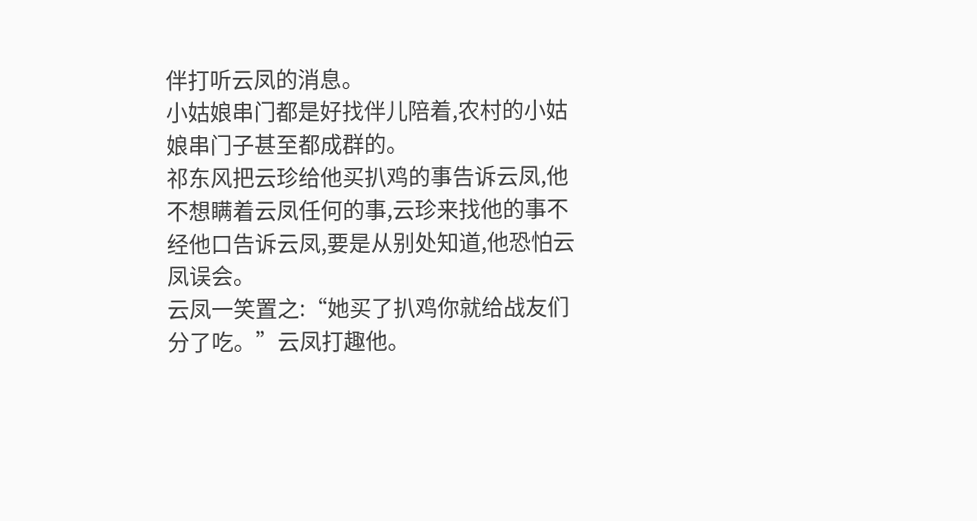伴打听云凤的消息。
小姑娘串门都是好找伴儿陪着,农村的小姑娘串门子甚至都成群的。
祁东风把云珍给他买扒鸡的事告诉云凤,他不想瞒着云凤任何的事,云珍来找他的事不经他口告诉云凤,要是从别处知道,他恐怕云凤误会。
云凤一笑置之:“她买了扒鸡你就给战友们分了吃。”云凤打趣他。